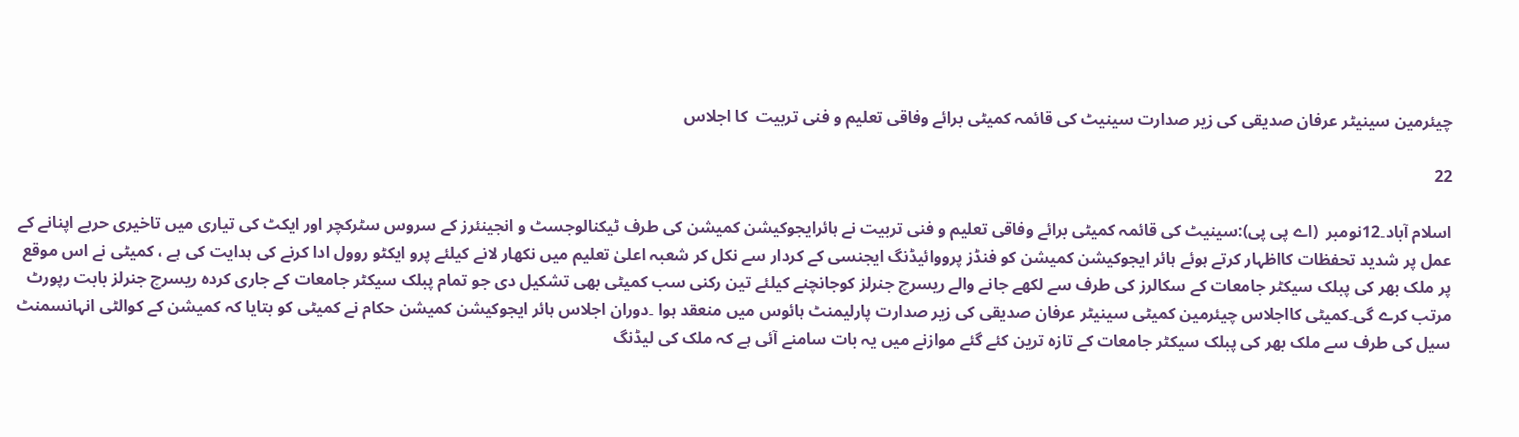چیئرمین سینیٹر عرفان صدیقی کی زیر صدارت سینیٹ کی قائمہ کمیٹی برائے وفاقی تعلیم و فنی تربیت  کا اجلاس

22

اسلام آباد۔12نومبر  (اے پی پی):سینیٹ کی قائمہ کمیٹی برائے وفاقی تعلیم و فنی تربیت نے ہائرایجوکیشن کمیشن کی طرف ٹیکنالوجسٹ و انجینئرز کے سروس سٹرکچر اور ایکٹ کی تیاری میں تاخیری حربے اپنانے کے عمل پر شدید تحفظات کااظہار کرتے ہوئے ہائر ایجوکیشن کمیشن کو فنڈز پرووائیڈنگ ایجنسی کے کردار سے نکل کر شعبہ اعلیٰ تعلیم میں نکھار لانے کیلئے پرو ایکٹو روول ادا کرنے کی ہدایت کی ہے ، کمیٹی نے اس موقع پر ملک بھر کی پبلک سیکٹر جامعات کے سکالرز کی طرف سے لکھے جانے والے ریسرچ جنرلز کوجانچنے کیلئے تین رکنی سب کمیٹی بھی تشکیل دی جو تمام پبلک سیکٹر جامعات کے جاری کردہ ریسرچ جنرلز بابت رپورٹ مرتب کرے گی۔کمیٹی کااجلاس چیئرمین کمیٹی سینیٹر عرفان صدیقی کی زیر صدارت پارلیمنٹ ہائوس میں منعقد ہوا ۔دوران اجلاس ہائر ایجوکیشن کمیشن حکام نے کمیٹی کو بتایا کہ کمیشن کے کوالٹی انہانسمنٹ سیل کی طرف سے ملک بھر کی پبلک سیکٹر جامعات کے تازہ ترین کئے گئے موازنے میں یہ بات سامنے آئی ہے کہ ملک کی لیڈنگ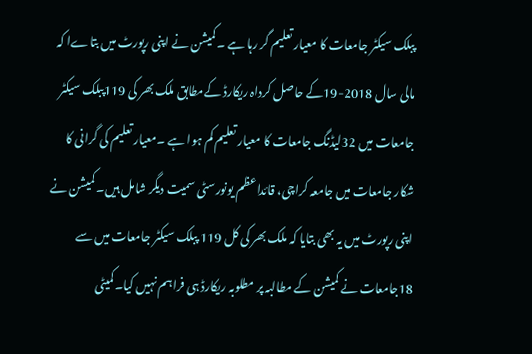پبلک سیکٹر جامعات کا معیار تعلیم گر رہا ہے ۔کمیشن نے اپنی رپورٹ میں بتاےا کہ مالی سال 2018-19کے حاصل کرداہ ریکارڈ کےمطابق ملک بھر کی 119پبلک سیکٹر جامعات میں 32لیڈنگ جامعات کا معیار تعلیم کم ہوا ہے ۔معیار تعلیم کی گرانی کا شکار جامعات میں جامعہ کراچی، قائداعظم یونورسٹی سمیت دیگر شامل ہیں۔ کمیشن نے اپنی رپورٹ میں یہ بھی بتایا کہ ملک بھر کی کل 119 پبلک سیکٹر جامعات میں سے 18جامعات نے کمیشن کے مطالبہ پر مطلوبہ ریکارڈ ہی فراہم نہیں کیا۔کمیٹی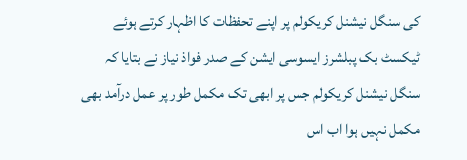کی سنگل نیشنل کریکولم پر اپنے تحفظات کا اظہار کرتے ہوئے ٹیکسٹ بک پبلشرز ایسوسی ایشن کے صدر فواذ نیاز نے بتایا کہ سنگل نیشنل کریکولم جس پر ابھی تک مکمل طور پر عمل درآمد بھی مکمل نہیں ہوا اب اس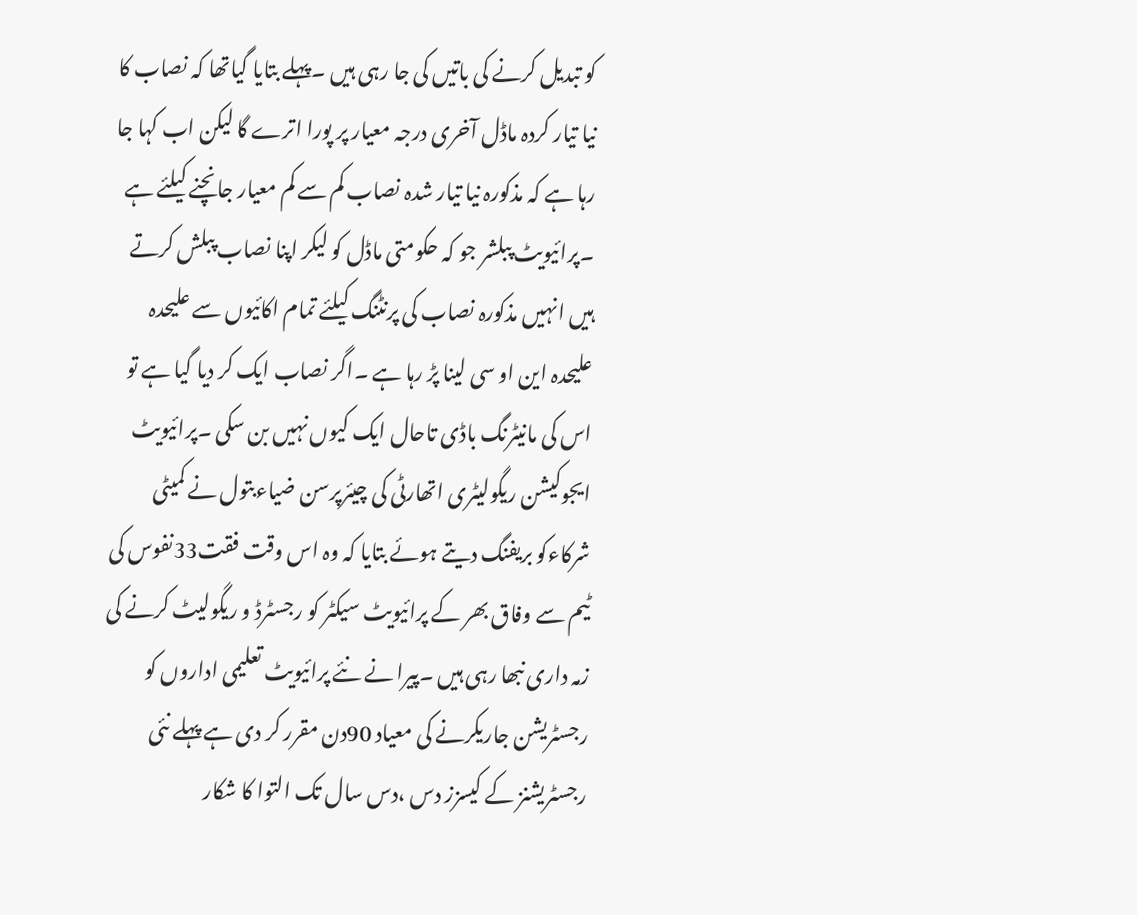کو تبدیل کرنے کی باتیں کی جا رہی ہیں ۔پہلے بتایا گیاتھا کہ نصاب کا نیا تیار کردہ ماڈل آخری درجہ معیار پر پورا اترے گا لیکن اب کہا جا رہا ہے کہ مذکورہ نیا تیار شدہ نصاب کم سے کم معیار جانچنے کیلئے ہے ۔پرائیویٹ پبلشر جو کہ حکومتی ماڈل کو لیکر اپنا نصاب پبلش کرتے ہیں انہیں مذکورہ نصاب کی پرنٹنگ کیلئے تمام اکائیوں سے علیحدہ علیحدہ این او سی لینا پڑ رہا ہے ۔اگر نصاب ایک کر دیا گیا ہے تو اس کی مانیٹرنگ باڈی تاحال ایک کیوں نہیں بن سکی ۔پرائیویٹ ایجوکیشن ریگولیٹری اتھارٹی کی چیئرپرسن ضیاءبتول نے کمیٹی شرکاءکو بریفنگ دیتے ہوئے بتایا کہ وہ اس وقت فقت33نفوس کی ٹیم سے وفاق بھر کے پرائیویٹ سیکٹر کو رجسٹرڈ و ریگولیٹ کرنے کی زمہ داری نبھا رہی ہیں ۔پیرا نے نئے پرائیویٹ تعلیمی اداروں کو رجسٹریشن جاریکرنے کی معیاد 90دن مقرر کر دی ہے پہلے نئی رجسٹریشنز کے کیسزز دس ،دس سال تک التوا کا شکار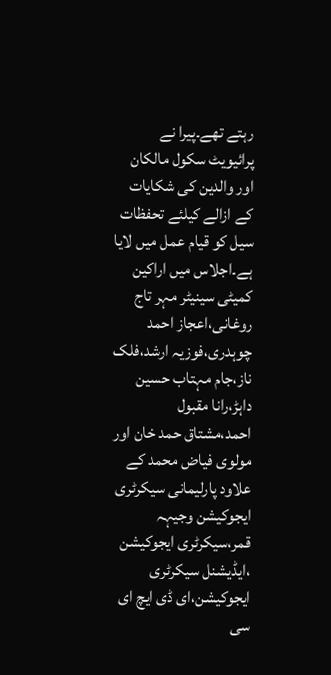رہتے تھے۔پیرا نے پرائیویٹ سکول مالکان اور والدین کی شکایات کے ازالے کیلئے تحفظات سیل کو قیام عمل میں لایا ہے۔اجلاس میں اراکین کمیٹی سینیٹر مہر تاج روغانی،اعجاز احمد چوہدری،فوزیہ ارشد،فلک ناز،جام مہتاب حسین داہڑ،رانا مقبول احمد،مشتاق حمد خان اور مولوی فیاض محمد کے علاود پارلیمانی سیکرٹری ایجوکیشن وجیہہ قمر،سیکرٹری ایجوکیشن ،ایڈیشنل سیکرٹری ایجوکیشن،ای ڈی ایچ ای سی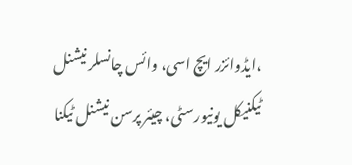،ایڈوائزر ایچ اسی، وائس چانسلر نیشنل ٹیکنیکل یونیورسٹی، چیئر پرسن نیشنل ٹیکنا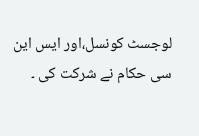لوجسٹ کونسل،اور ایس این سی حکام نے شرکت کی ۔